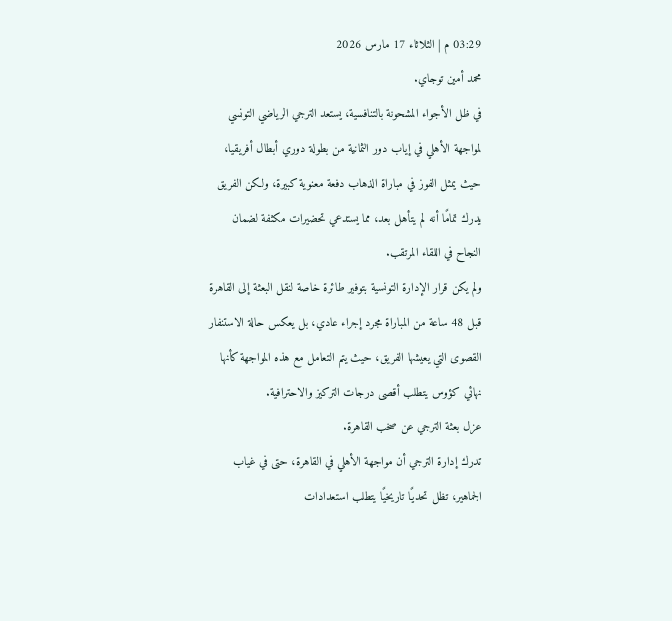03:29 م | الثلاثاء 17 مارس 2026
محمد أمين توجاي.
في ظل الأجواء المشحونة بالتنافسية، يستعد الترجي الرياضي التونسي لمواجهة الأهلي في إياب دور الثمانية من بطولة دوري أبطال أفريقيا، حيث يمثل الفوز في مباراة الذهاب دفعة معنوية كبيرة، ولكن الفريق يدرك تمامًا أنه لم يتأهل بعد، مما يستدعي تحضيرات مكثفة لضمان النجاح في اللقاء المرتقب.
ولم يكن قرار الإدارة التونسية بتوفير طائرة خاصة لنقل البعثة إلى القاهرة قبل 48 ساعة من المباراة مجرد إجراء عادي، بل يعكس حالة الاستنفار القصوى التي يعيشها الفريق، حيث يتم التعامل مع هذه المواجهة كأنها نهائي كؤوس يتطلب أقصى درجات التركيز والاحترافية.
عزل بعثة الترجي عن صخب القاهرة.
تدرك إدارة الترجي أن مواجهة الأهلي في القاهرة، حتى في غياب الجماهير، تظل تحديًا تاريخيًا يتطلب استعدادات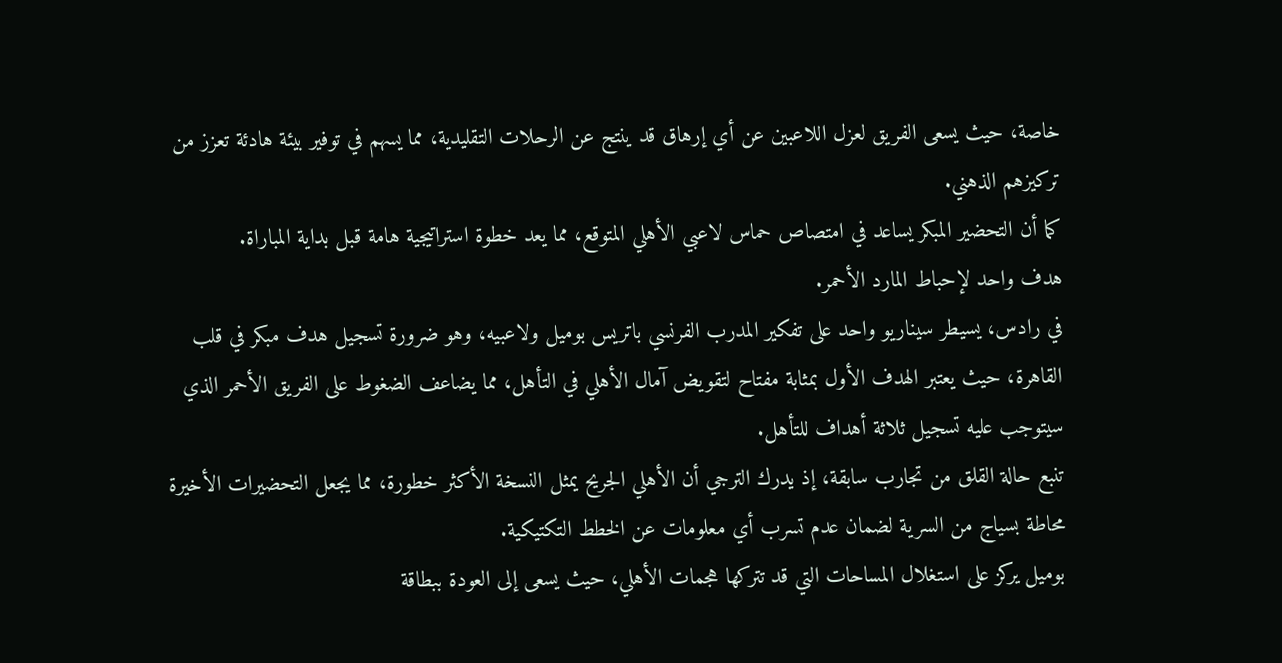خاصة، حيث يسعى الفريق لعزل اللاعبين عن أي إرهاق قد ينتج عن الرحلات التقليدية، مما يسهم في توفير بيئة هادئة تعزز من تركيزهم الذهني.
كما أن التحضير المبكر يساعد في امتصاص حماس لاعبي الأهلي المتوقع، مما يعد خطوة استراتيجية هامة قبل بداية المباراة.
هدف واحد لإحباط المارد الأحمر.
في رادس، يسيطر سيناريو واحد على تفكير المدرب الفرنسي باتريس بوميل ولاعبيه، وهو ضرورة تسجيل هدف مبكر في قلب القاهرة، حيث يعتبر الهدف الأول بمثابة مفتاح لتقويض آمال الأهلي في التأهل، مما يضاعف الضغوط على الفريق الأحمر الذي سيتوجب عليه تسجيل ثلاثة أهداف للتأهل.
تنبع حالة القلق من تجارب سابقة، إذ يدرك الترجي أن الأهلي الجريح يمثل النسخة الأكثر خطورة، مما يجعل التحضيرات الأخيرة محاطة بسياج من السرية لضمان عدم تسرب أي معلومات عن الخطط التكتيكية.
بوميل يركز على استغلال المساحات التي قد تتركها هجمات الأهلي، حيث يسعى إلى العودة ببطاقة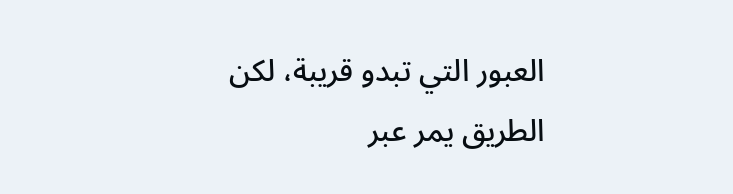العبور التي تبدو قريبة، لكن الطريق يمر عبر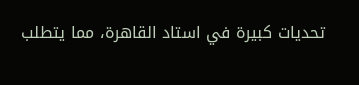تحديات كبيرة في استاد القاهرة، مما يتطلب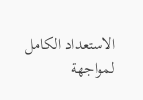الاستعداد الكامل لمواجهة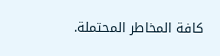كافة المخاطر المحتملة.